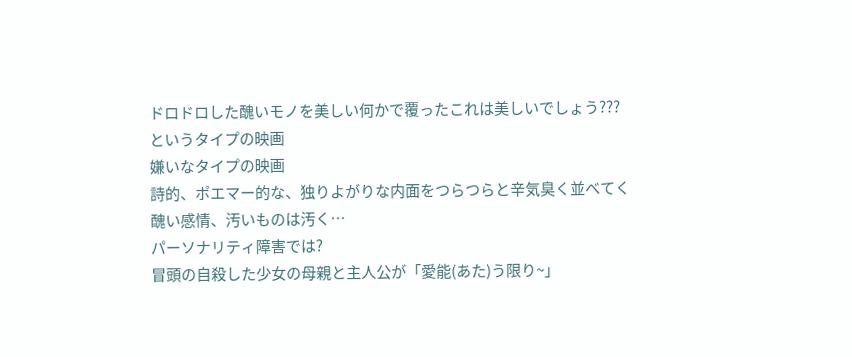ドロドロした醜いモノを美しい何かで覆ったこれは美しいでしょう???
というタイプの映画
嫌いなタイプの映画
詩的、ポエマー的な、独りよがりな内面をつらつらと辛気臭く並べてく
醜い感情、汚いものは汚く…
パーソナリティ障害では?
冒頭の自殺した少女の母親と主人公が「愛能(あた)う限り~」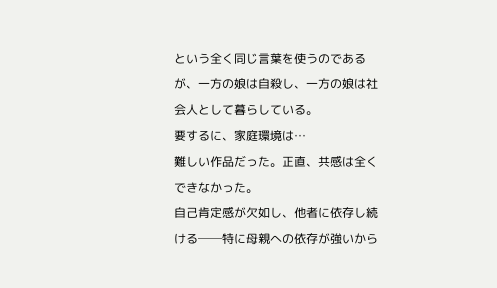という全く同じ言葉を使うのであるが、一方の娘は自殺し、一方の娘は社会人として暮らしている。
要するに、家庭環境は…
難しい作品だった。正直、共感は全くできなかった。
自己肯定感が欠如し、他者に依存し続ける──特に母親への依存が強いから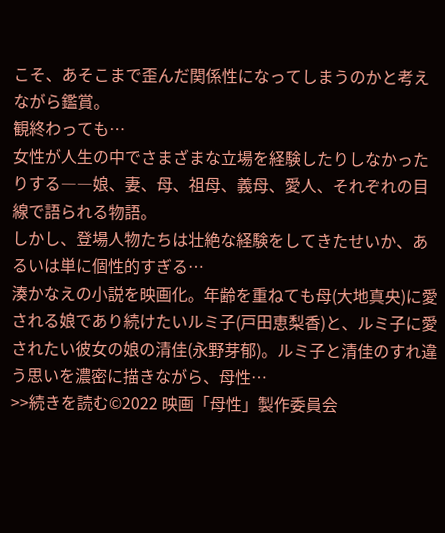こそ、あそこまで歪んだ関係性になってしまうのかと考えながら鑑賞。
観終わっても…
女性が人生の中でさまざまな立場を経験したりしなかったりする――娘、妻、母、祖母、義母、愛人、それぞれの目線で語られる物語。
しかし、登場人物たちは壮絶な経験をしてきたせいか、あるいは単に個性的すぎる…
湊かなえの小説を映画化。年齢を重ねても母(大地真央)に愛される娘であり続けたいルミ子(戸田恵梨香)と、ルミ子に愛されたい彼女の娘の清佳(永野芽郁)。ルミ子と清佳のすれ違う思いを濃密に描きながら、母性…
>>続きを読む©2022 映画「母性」製作委員会